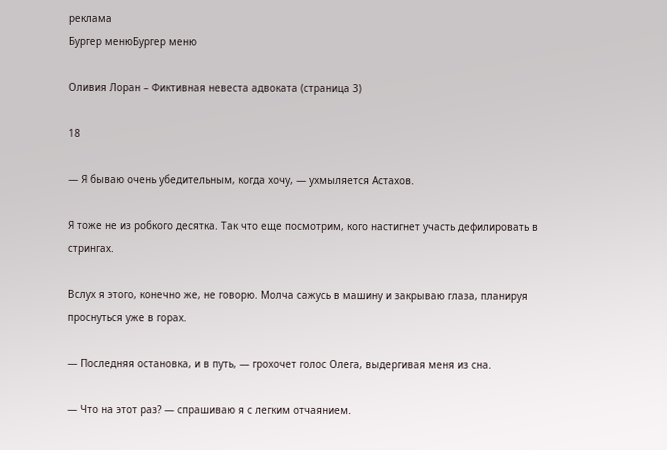реклама
Бургер менюБургер меню

Оливия Лоран – Фиктивная невеста адвоката (страница 3)

18

— Я бываю очень убедительным, когда хочу, — ухмыляется Астахов.

Я тоже не из робкого десятка. Так что еще посмотрим, кого настигнет участь дефилировать в стрингах.

Вслух я этого, конечно же, не говорю. Молча сажусь в машину и закрываю глаза, планируя проснуться уже в горах.

— Последняя остановка, и в путь, — грохочет голос Олега, выдергивая меня из сна.

— Что на этот раз? — спрашиваю я с легким отчаянием.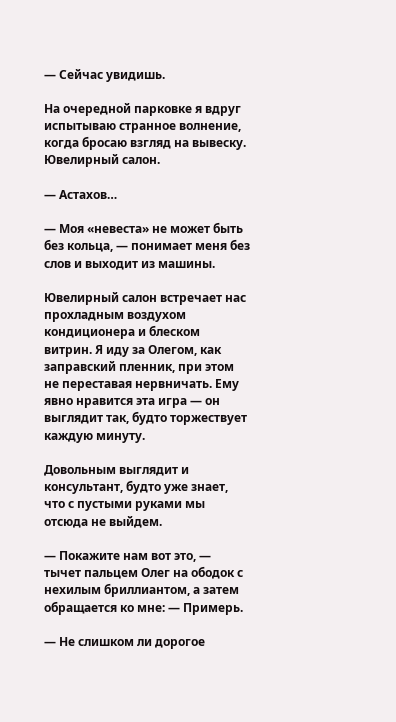— Сейчас увидишь.

На очередной парковке я вдруг испытываю странное волнение, когда бросаю взгляд на вывеску. Ювелирный салон.

— Астахов…

— Моя «невеста» не может быть без кольца, — понимает меня без слов и выходит из машины.

Ювелирный салон встречает нас прохладным воздухом кондиционера и блеском витрин. Я иду за Олегом, как заправский пленник, при этом не переставая нервничать. Ему явно нравится эта игра — он выглядит так, будто торжествует каждую минуту.

Довольным выглядит и консультант, будто уже знает, что с пустыми руками мы отсюда не выйдем.

— Покажите нам вот это, — тычет пальцем Олег на ободок с нехилым бриллиантом, а затем обращается ко мне: — Примерь.

— Не слишком ли дорогое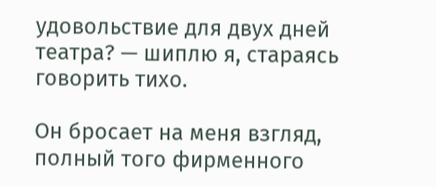удовольствие для двух дней театра? — шиплю я, стараясь говорить тихо.

Он бросает на меня взгляд, полный того фирменного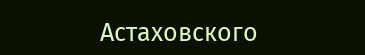Астаховского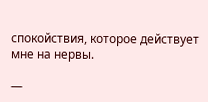спокойствия, которое действует мне на нервы.

—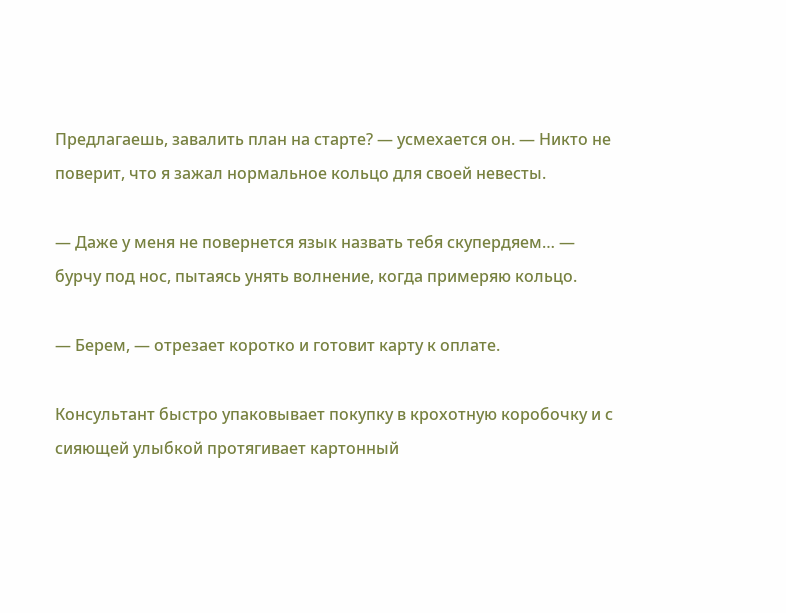Предлагаешь, завалить план на старте? — усмехается он. — Никто не поверит, что я зажал нормальное кольцо для своей невесты.

— Даже у меня не повернется язык назвать тебя скупердяем… — бурчу под нос, пытаясь унять волнение, когда примеряю кольцо.

— Берем, — отрезает коротко и готовит карту к оплате.

Консультант быстро упаковывает покупку в крохотную коробочку и с сияющей улыбкой протягивает картонный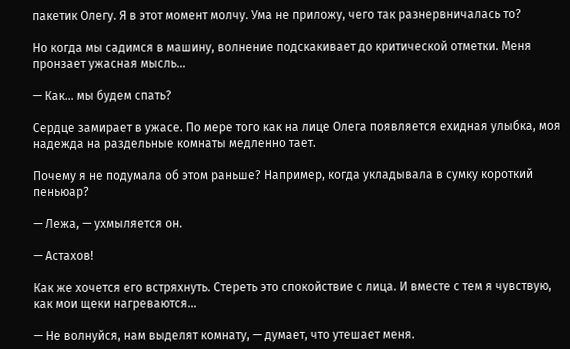пакетик Олегу. Я в этот момент молчу. Ума не приложу, чего так разнервничалась то?

Но когда мы садимся в машину, волнение подскакивает до критической отметки. Меня пронзает ужасная мысль…

— Как... мы будем спать?

Сердце замирает в ужасе. По мере того как на лице Олега появляется ехидная улыбка, моя надежда на раздельные комнаты медленно тает.

Почему я не подумала об этом раньше? Например, когда укладывала в сумку короткий пеньюар?

— Лежа, — ухмыляется он.

— Астахов!

Как же хочется его встряхнуть. Стереть это спокойствие с лица. И вместе с тем я чувствую, как мои щеки нагреваются…

— Не волнуйся, нам выделят комнату, — думает, что утешает меня.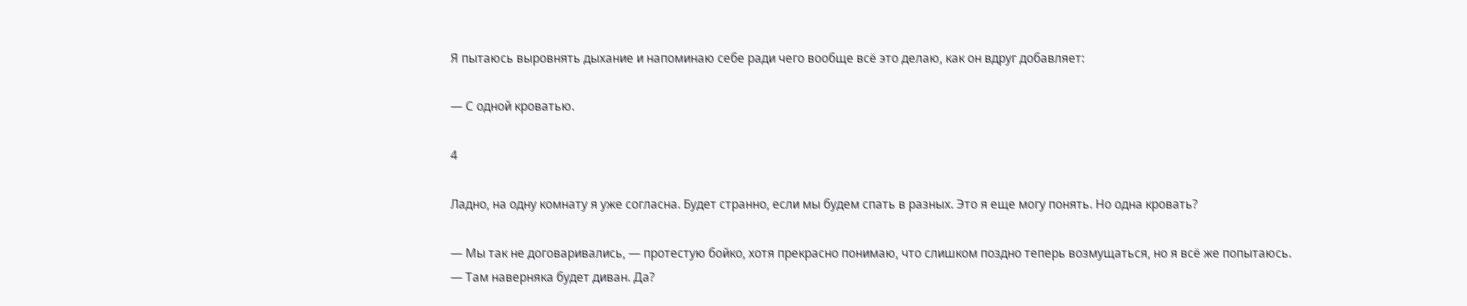Я пытаюсь выровнять дыхание и напоминаю себе ради чего вообще всё это делаю, как он вдруг добавляет:

— С одной кроватью.

4

Ладно, на одну комнату я уже согласна. Будет странно, если мы будем спать в разных. Это я еще могу понять. Но одна кровать?

— Мы так не договаривались, — протестую бойко, хотя прекрасно понимаю, что слишком поздно теперь возмущаться, но я всё же попытаюсь. — Там наверняка будет диван. Да?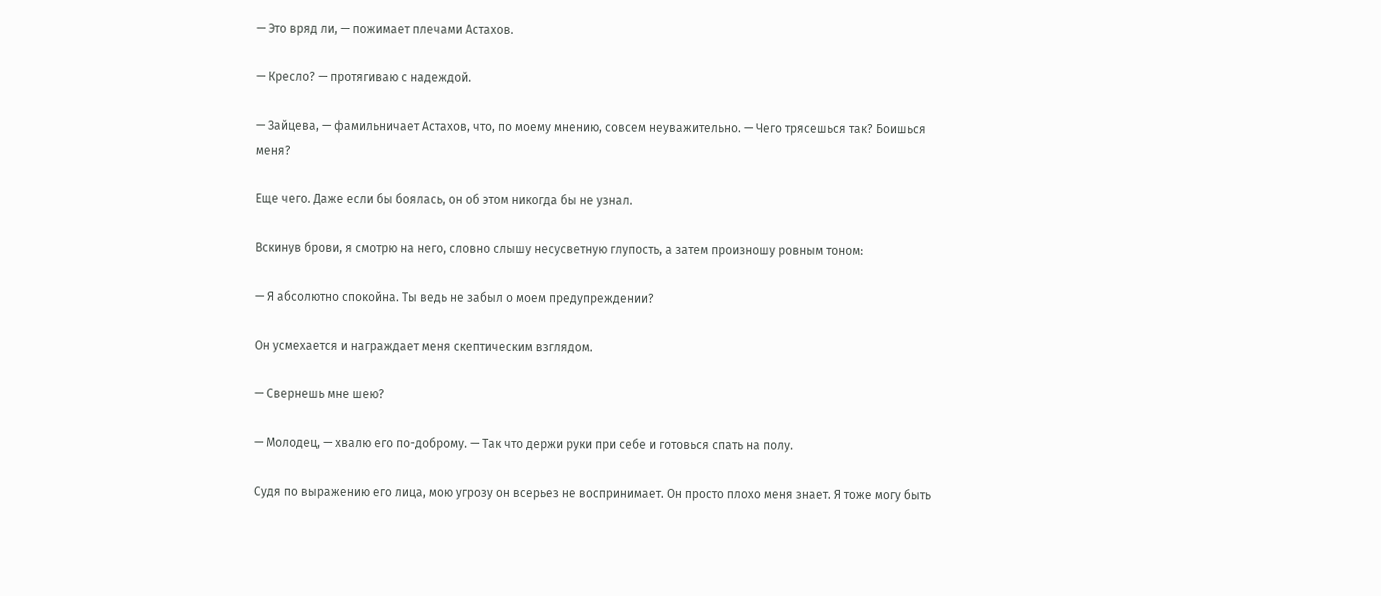— Это вряд ли, — пожимает плечами Астахов.

— Кресло? — протягиваю с надеждой.

— Зайцева, — фамильничает Астахов, что, по моему мнению, совсем неуважительно. — Чего трясешься так? Боишься меня?

Еще чего. Даже если бы боялась, он об этом никогда бы не узнал.

Вскинув брови, я смотрю на него, словно слышу несусветную глупость, а затем произношу ровным тоном:

— Я абсолютно спокойна. Ты ведь не забыл о моем предупреждении?

Он усмехается и награждает меня скептическим взглядом.

— Свернешь мне шею?

— Молодец, — хвалю его по-доброму. — Так что держи руки при себе и готовься спать на полу.

Судя по выражению его лица, мою угрозу он всерьез не воспринимает. Он просто плохо меня знает. Я тоже могу быть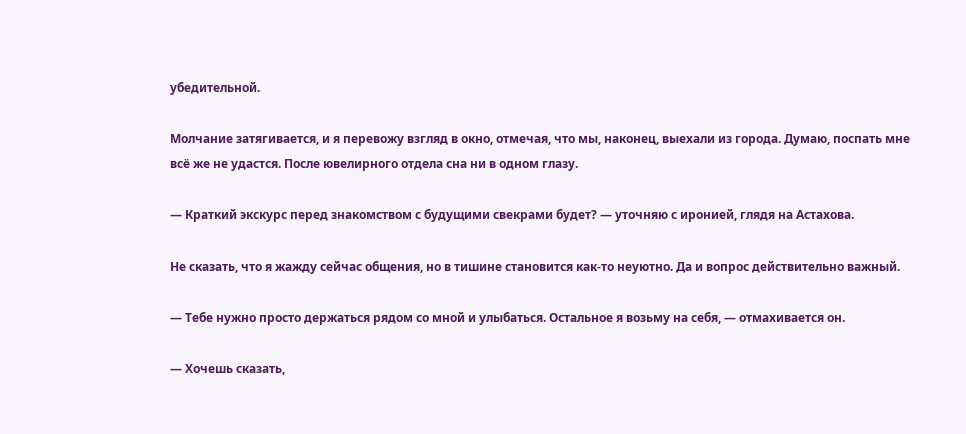убедительной.

Молчание затягивается, и я перевожу взгляд в окно, отмечая, что мы, наконец, выехали из города. Думаю, поспать мне всё же не удастся. После ювелирного отдела сна ни в одном глазу.

— Краткий экскурс перед знакомством с будущими свекрами будет? — уточняю с иронией, глядя на Астахова.

Не сказать, что я жажду сейчас общения, но в тишине становится как-то неуютно. Да и вопрос действительно важный.

— Тебе нужно просто держаться рядом со мной и улыбаться. Остальное я возьму на себя, — отмахивается он.

— Хочешь сказать,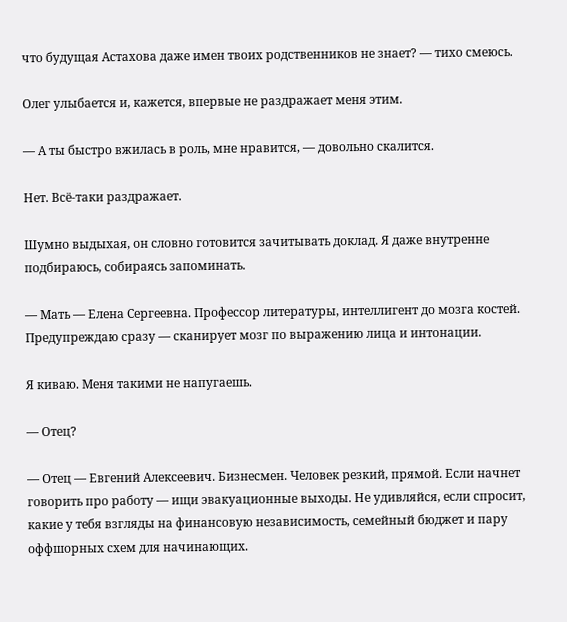что будущая Астахова даже имен твоих родственников не знает? — тихо смеюсь.

Олег улыбается и, кажется, впервые не раздражает меня этим.

— А ты быстро вжилась в роль, мне нравится, — довольно скалится.

Нет. Всё-таки раздражает.

Шумно выдыхая, он словно готовится зачитывать доклад. Я даже внутренне подбираюсь, собираясь запоминать.

— Мать — Елена Сергеевна. Профессор литературы, интеллигент до мозга костей. Предупреждаю сразу — сканирует мозг по выражению лица и интонации.

Я киваю. Меня такими не напугаешь.

— Отец?

— Отец — Евгений Алексеевич. Бизнесмен. Человек резкий, прямой. Если начнет говорить про работу — ищи эвакуационные выходы. Не удивляйся, если спросит, какие у тебя взгляды на финансовую независимость, семейный бюджет и пару оффшорных схем для начинающих.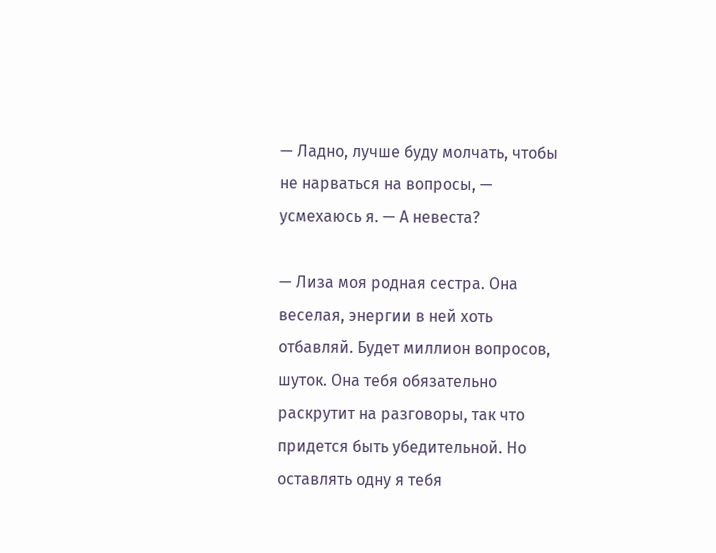— Ладно, лучше буду молчать, чтобы не нарваться на вопросы, — усмехаюсь я. — А невеста?

— Лиза моя родная сестра. Она веселая, энергии в ней хоть отбавляй. Будет миллион вопросов, шуток. Она тебя обязательно раскрутит на разговоры, так что придется быть убедительной. Но оставлять одну я тебя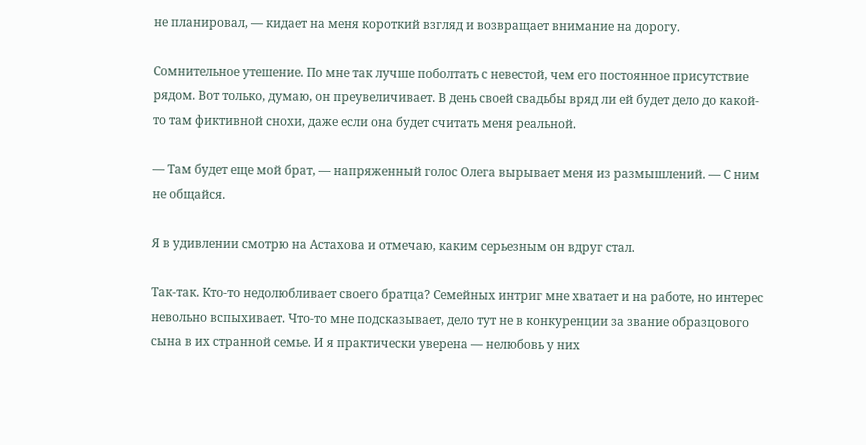не планировал, — кидает на меня короткий взгляд и возвращает внимание на дорогу.

Сомнительное утешение. По мне так лучше поболтать с невестой, чем его постоянное присутствие рядом. Вот только, думаю, он преувеличивает. В день своей свадьбы вряд ли ей будет дело до какой-то там фиктивной снохи, даже если она будет считать меня реальной.

— Там будет еще мой брат, — напряженный голос Олега вырывает меня из размышлений. — С ним не общайся.

Я в удивлении смотрю на Астахова и отмечаю, каким серьезным он вдруг стал.

Так-так. Кто-то недолюбливает своего братца? Семейных интриг мне хватает и на работе, но интерес невольно вспыхивает. Что-то мне подсказывает, дело тут не в конкуренции за звание образцового сына в их странной семье. И я практически уверена — нелюбовь у них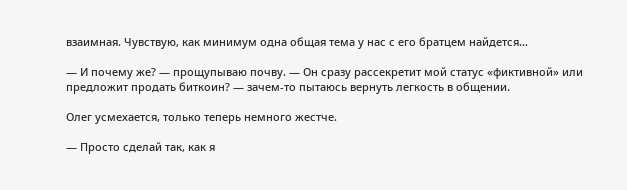взаимная. Чувствую, как минимум одна общая тема у нас с его братцем найдется…

— И почему же? — прощупываю почву. — Он сразу рассекретит мой статус «фиктивной» или предложит продать биткоин? — зачем-то пытаюсь вернуть легкость в общении.

Олег усмехается, только теперь немного жестче.

— Просто сделай так, как я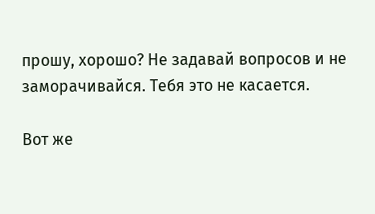прошу, хорошо? Не задавай вопросов и не заморачивайся. Тебя это не касается.

Вот же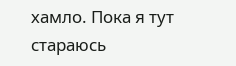хамло. Пока я тут стараюсь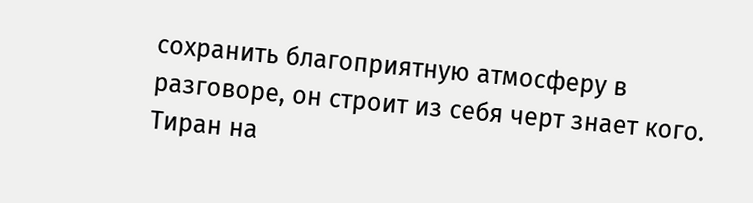сохранить благоприятную атмосферу в разговоре, он строит из себя черт знает кого. Тиран на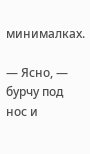минималках.

— Ясно, — бурчу под нос и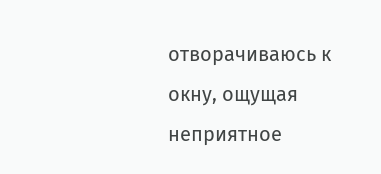отворачиваюсь к окну, ощущая неприятное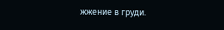жжение в груди.